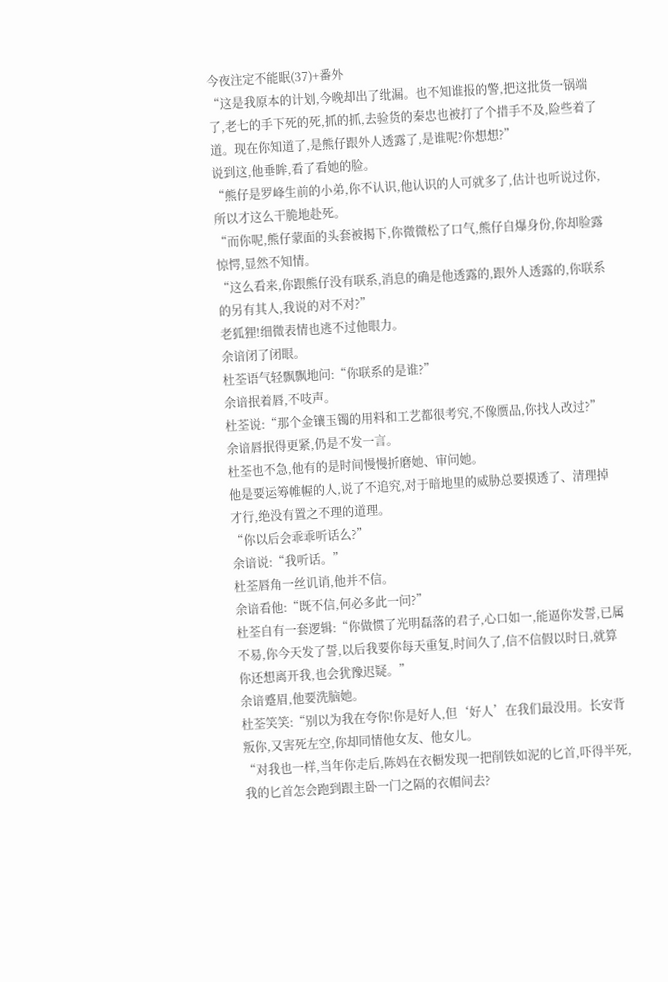今夜注定不能眠(37)+番外
“这是我原本的计划,今晚却出了纰漏。也不知谁报的警,把这批货一锅端了,老七的手下死的死,抓的抓,去验货的秦忠也被打了个措手不及,险些着了道。现在你知道了,是熊仔跟外人透露了,是谁呢?你想想?”
说到这,他垂眸,看了看她的脸。
“熊仔是罗峰生前的小弟,你不认识,他认识的人可就多了,估计也听说过你,所以才这么干脆地赴死。
“而你呢,熊仔蒙面的头套被揭下,你微微松了口气,熊仔自爆身份,你却脸露惊愕,显然不知情。
“这么看来,你跟熊仔没有联系,消息的确是他透露的,跟外人透露的,你联系的另有其人,我说的对不对?”
老狐狸!细微表情也逃不过他眼力。
余谙闭了闭眼。
杜荃语气轻飘飘地问:“你联系的是谁?”
余谙抿着唇,不吱声。
杜荃说:“那个金镶玉镯的用料和工艺都很考究,不像赝品,你找人改过?”
余谙唇抿得更紧,仍是不发一言。
杜荃也不急,他有的是时间慢慢折磨她、审问她。
他是要运筹帷幄的人,说了不追究,对于暗地里的威胁总要摸透了、清理掉才行,绝没有置之不理的道理。
“你以后会乖乖听话么?”
余谙说:“我听话。”
杜荃唇角一丝讥诮,他并不信。
余谙看他:“既不信,何必多此一问?”
杜荃自有一套逻辑:“你做惯了光明磊落的君子,心口如一,能逼你发誓,已属不易,你今天发了誓,以后我要你每天重复,时间久了,信不信假以时日,就算你还想离开我,也会犹豫迟疑。”
余谙蹙眉,他要洗脑她。
杜荃笑笑:“别以为我在夸你!你是好人,但‘好人’在我们最没用。长安背叛你,又害死左空,你却同情他女友、他女儿。
“对我也一样,当年你走后,陈妈在衣橱发现一把削铁如泥的匕首,吓得半死,我的匕首怎会跑到跟主卧一门之隔的衣帽间去?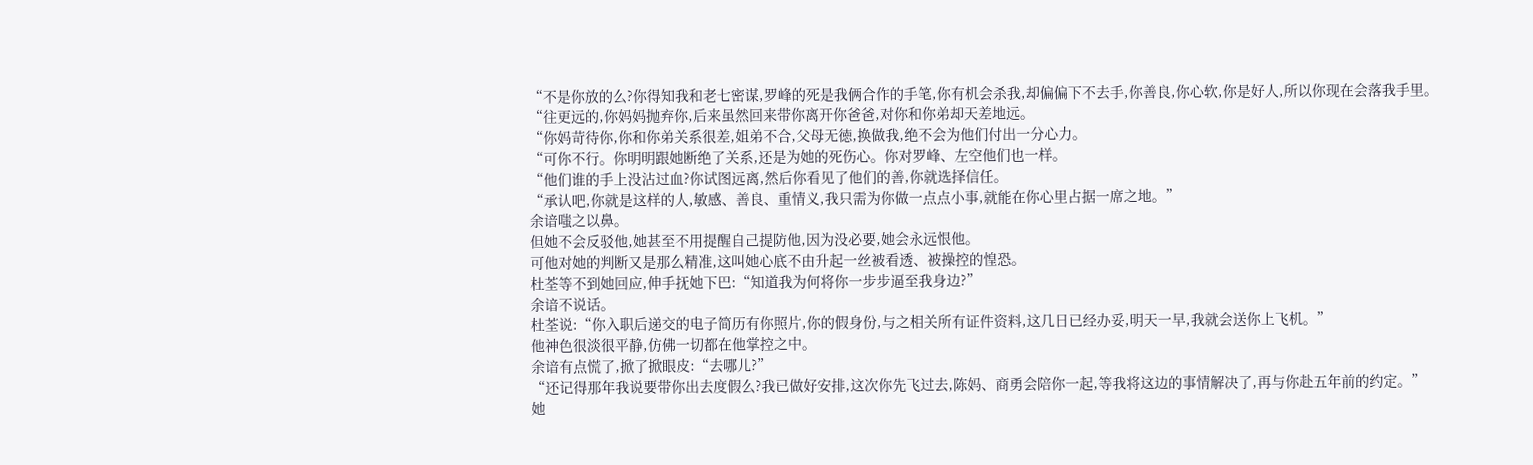“不是你放的么?你得知我和老七密谋,罗峰的死是我俩合作的手笔,你有机会杀我,却偏偏下不去手,你善良,你心软,你是好人,所以你现在会落我手里。
“往更远的,你妈妈抛弃你,后来虽然回来带你离开你爸爸,对你和你弟却天差地远。
“你妈苛待你,你和你弟关系很差,姐弟不合,父母无徳,换做我,绝不会为他们付出一分心力。
“可你不行。你明明跟她断绝了关系,还是为她的死伤心。你对罗峰、左空他们也一样。
“他们谁的手上没沾过血?你试图远离,然后你看见了他们的善,你就选择信任。
“承认吧,你就是这样的人,敏感、善良、重情义,我只需为你做一点点小事,就能在你心里占据一席之地。”
余谙嗤之以鼻。
但她不会反驳他,她甚至不用提醒自己提防他,因为没必要,她会永远恨他。
可他对她的判断又是那么精准,这叫她心底不由升起一丝被看透、被操控的惶恐。
杜荃等不到她回应,伸手抚她下巴:“知道我为何将你一步步逼至我身边?”
余谙不说话。
杜荃说:“你入职后递交的电子简历有你照片,你的假身份,与之相关所有证件资料,这几日已经办妥,明天一早,我就会送你上飞机。”
他神色很淡很平静,仿佛一切都在他掌控之中。
余谙有点慌了,掀了掀眼皮:“去哪儿?”
“还记得那年我说要带你出去度假么?我已做好安排,这次你先飞过去,陈妈、商勇会陪你一起,等我将这边的事情解决了,再与你赴五年前的约定。”
她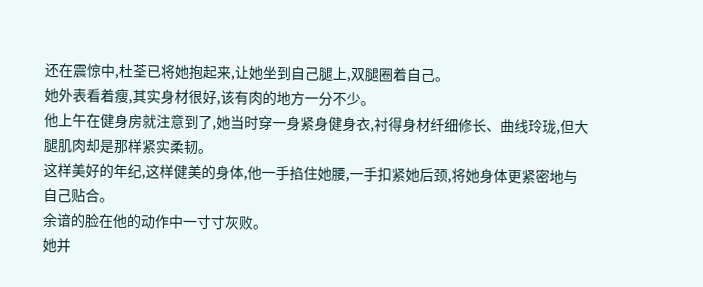还在震惊中,杜荃已将她抱起来,让她坐到自己腿上,双腿圈着自己。
她外表看着瘦,其实身材很好,该有肉的地方一分不少。
他上午在健身房就注意到了,她当时穿一身紧身健身衣,衬得身材纤细修长、曲线玲珑,但大腿肌肉却是那样紧实柔韧。
这样美好的年纪,这样健美的身体,他一手掐住她腰,一手扣紧她后颈,将她身体更紧密地与自己贴合。
余谙的脸在他的动作中一寸寸灰败。
她并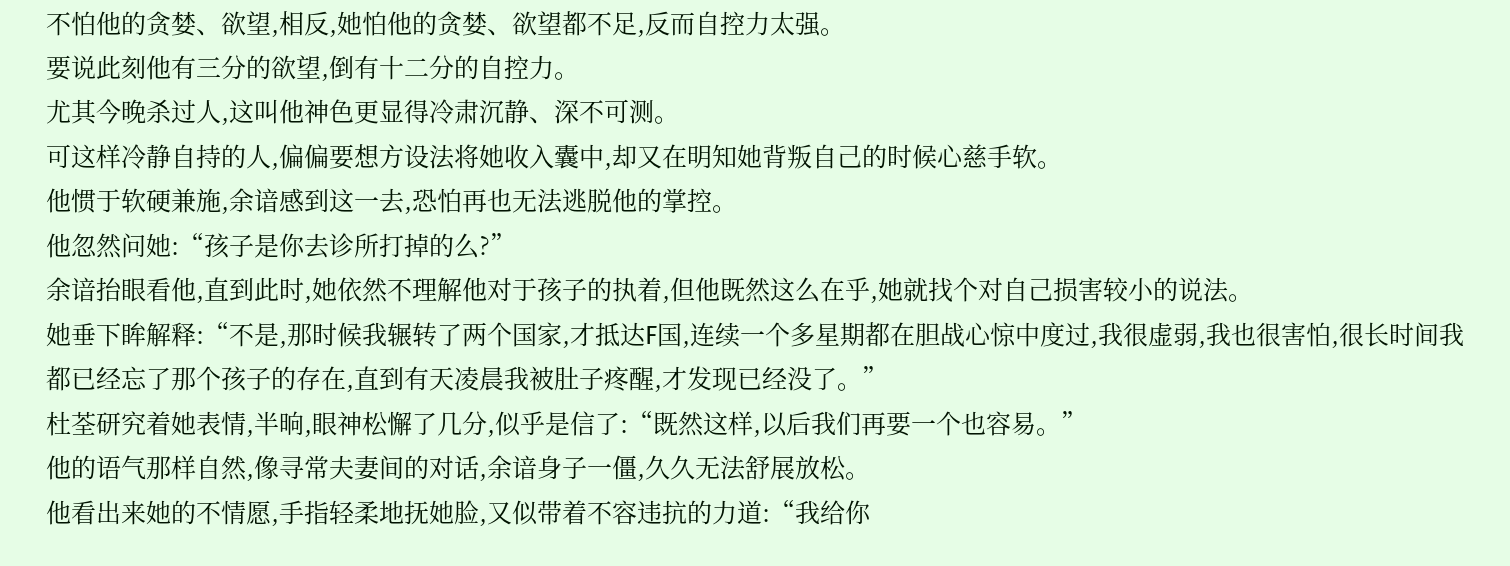不怕他的贪婪、欲望,相反,她怕他的贪婪、欲望都不足,反而自控力太强。
要说此刻他有三分的欲望,倒有十二分的自控力。
尤其今晚杀过人,这叫他神色更显得冷肃沉静、深不可测。
可这样冷静自持的人,偏偏要想方设法将她收入囊中,却又在明知她背叛自己的时候心慈手软。
他惯于软硬兼施,余谙感到这一去,恐怕再也无法逃脱他的掌控。
他忽然问她:“孩子是你去诊所打掉的么?”
余谙抬眼看他,直到此时,她依然不理解他对于孩子的执着,但他既然这么在乎,她就找个对自己损害较小的说法。
她垂下眸解释:“不是,那时候我辗转了两个国家,才抵达F国,连续一个多星期都在胆战心惊中度过,我很虚弱,我也很害怕,很长时间我都已经忘了那个孩子的存在,直到有天凌晨我被肚子疼醒,才发现已经没了。”
杜荃研究着她表情,半晌,眼神松懈了几分,似乎是信了:“既然这样,以后我们再要一个也容易。”
他的语气那样自然,像寻常夫妻间的对话,余谙身子一僵,久久无法舒展放松。
他看出来她的不情愿,手指轻柔地抚她脸,又似带着不容违抗的力道:“我给你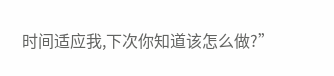时间适应我,下次你知道该怎么做?”